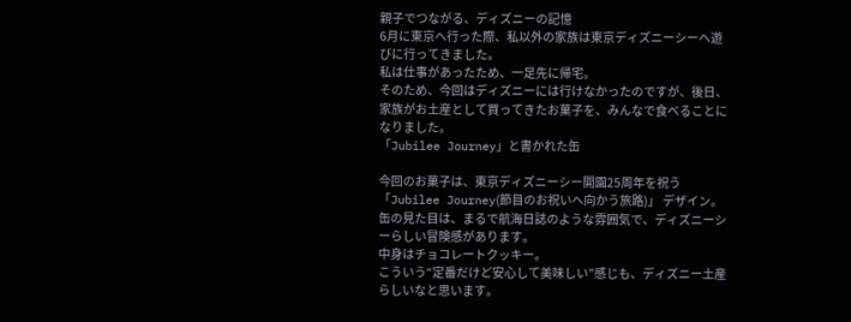親子でつながる、ディズニーの記憶
6月に東京へ行った際、私以外の家族は東京ディズニーシーへ遊びに行ってきました。
私は仕事があったため、一足先に帰宅。
そのため、今回はディズニーには行けなかったのですが、後日、家族がお土産として買ってきたお菓子を、みんなで食べることになりました。
「Jubilee Journey」と書かれた缶

今回のお菓子は、東京ディズニーシー開園25周年を祝う
「Jubilee Journey(節目のお祝いへ向かう旅路)」 デザイン。
缶の見た目は、まるで航海日誌のような雰囲気で、ディズニーシーらしい冒険感があります。
中身はチョコレートクッキー。
こういう“定番だけど安心して美味しい”感じも、ディズニー土産らしいなと思います。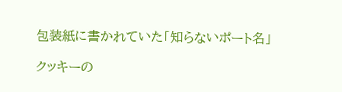包装紙に書かれていた「知らないポート名」

クッキーの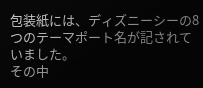包装紙には、ディズニーシーの8つのテーマポート名が記されていました。
その中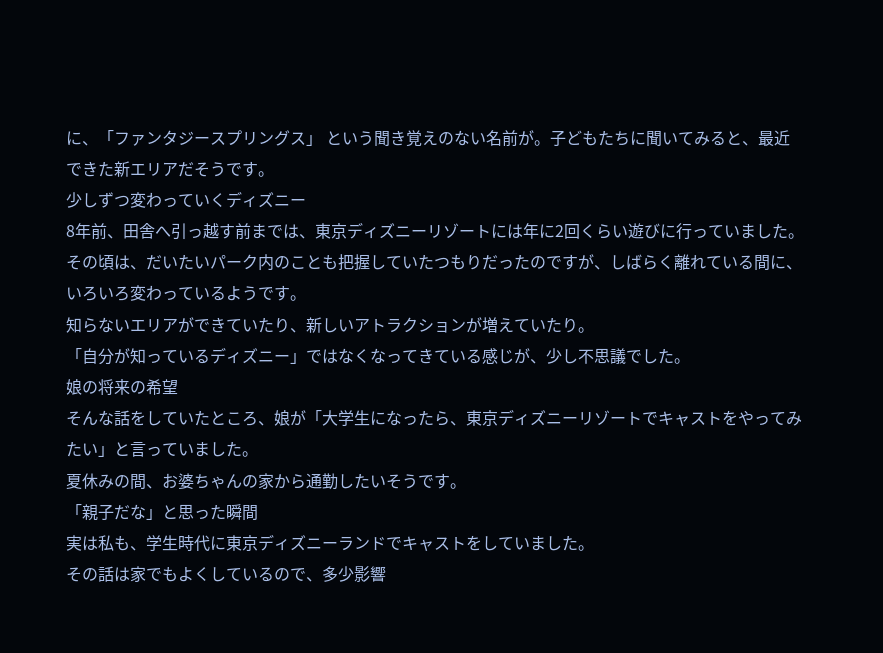に、「ファンタジースプリングス」 という聞き覚えのない名前が。子どもたちに聞いてみると、最近できた新エリアだそうです。
少しずつ変わっていくディズニー
8年前、田舎へ引っ越す前までは、東京ディズニーリゾートには年に2回くらい遊びに行っていました。
その頃は、だいたいパーク内のことも把握していたつもりだったのですが、しばらく離れている間に、いろいろ変わっているようです。
知らないエリアができていたり、新しいアトラクションが増えていたり。
「自分が知っているディズニー」ではなくなってきている感じが、少し不思議でした。
娘の将来の希望
そんな話をしていたところ、娘が「大学生になったら、東京ディズニーリゾートでキャストをやってみたい」と言っていました。
夏休みの間、お婆ちゃんの家から通勤したいそうです。
「親子だな」と思った瞬間
実は私も、学生時代に東京ディズニーランドでキャストをしていました。
その話は家でもよくしているので、多少影響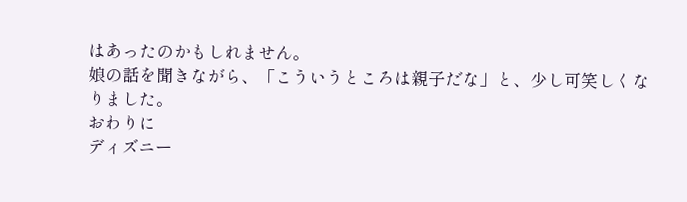はあったのかもしれません。
娘の話を聞きながら、「こういうところは親子だな」と、少し可笑しくなりました。
おわりに
ディズニー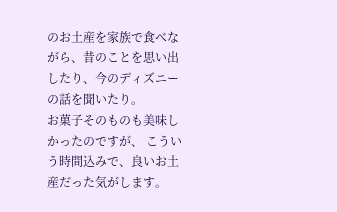のお土産を家族で食べながら、昔のことを思い出したり、今のディズニーの話を聞いたり。
お菓子そのものも美味しかったのですが、 こういう時間込みで、良いお土産だった気がします。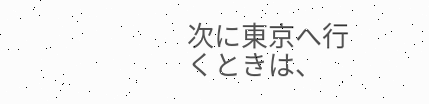次に東京へ行くときは、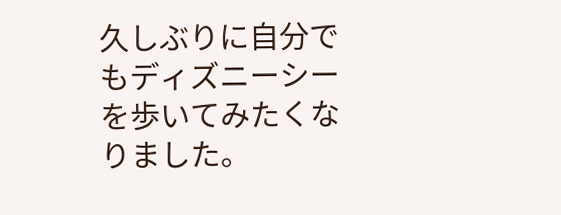久しぶりに自分でもディズニーシーを歩いてみたくなりました。